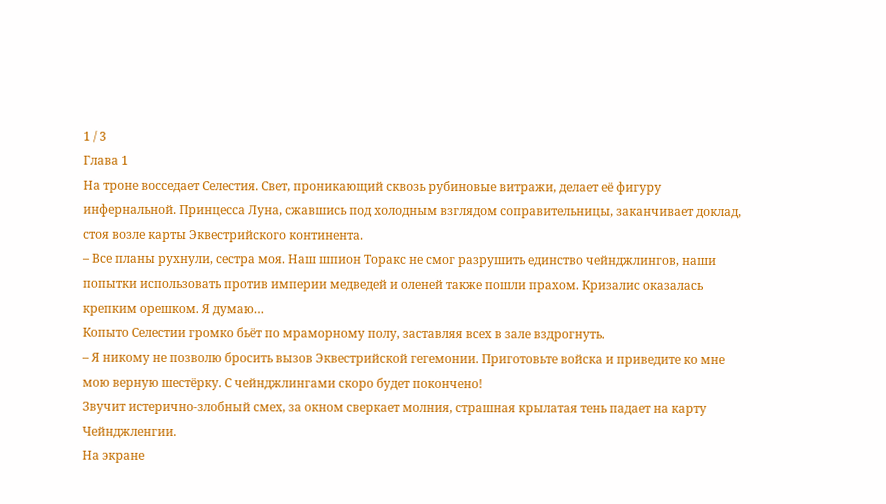1 / 3
Глава 1
На троне восседает Селестия. Свет, проникающий сквозь рубиновые витражи, делает её фигуру инфернальной. Принцесса Луна, сжавшись под холодным взглядом соправительницы, заканчивает доклад, стоя возле карты Эквестрийского континента.
– Все планы рухнули, сестра моя. Наш шпион Торакс не смог разрушить единство чейнджлингов, наши попытки использовать против империи медведей и оленей также пошли прахом. Кризалис оказалась крепким орешком. Я думаю…
Копыто Селестии громко бьёт по мраморному полу, заставляя всех в зале вздрогнуть.
– Я никому не позволю бросить вызов Эквестрийской гегемонии. Приготовьте войска и приведите ко мне мою верную шестёрку. С чейнджлингами скоро будет покончено!
Звучит истерично-злобный смех, за окном сверкает молния, страшная крылатая тень падает на карту Чейнджленгии.
На экране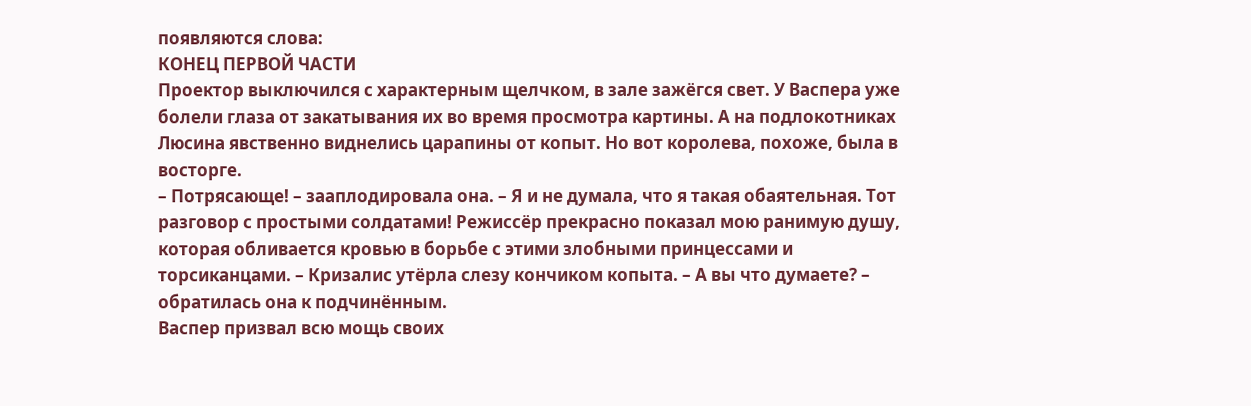появляются слова:
КОНЕЦ ПЕРВОЙ ЧАСТИ
Проектор выключился с характерным щелчком, в зале зажёгся свет. У Васпера уже болели глаза от закатывания их во время просмотра картины. А на подлокотниках Люсина явственно виднелись царапины от копыт. Но вот королева, похоже, была в восторге.
– Потрясающе! – зааплодировала она. – Я и не думала, что я такая обаятельная. Тот разговор с простыми солдатами! Режиссёр прекрасно показал мою ранимую душу, которая обливается кровью в борьбе с этими злобными принцессами и торсиканцами. – Кризалис утёрла слезу кончиком копыта. – А вы что думаете? – обратилась она к подчинённым.
Васпер призвал всю мощь своих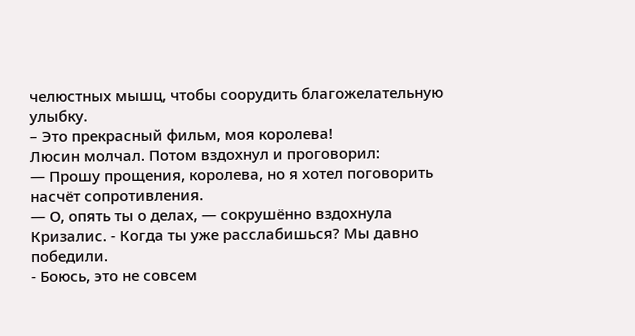челюстных мышц, чтобы соорудить благожелательную улыбку.
– Это прекрасный фильм, моя королева!
Люсин молчал. Потом вздохнул и проговорил:
— Прошу прощения, королева, но я хотел поговорить насчёт сопротивления.
— О, опять ты о делах, — сокрушённо вздохнула Кризалис. - Когда ты уже расслабишься? Мы давно победили.
- Боюсь, это не совсем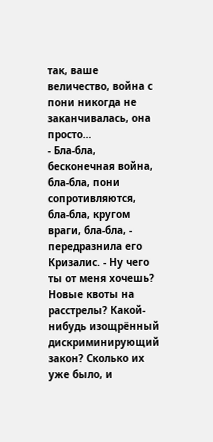так, ваше величество, война с пони никогда не заканчивалась, она просто…
- Бла-бла, бесконечная война, бла-бла, пони сопротивляются, бла-бла, кругом враги, бла-бла, - передразнила его Кризалис. - Ну чего ты от меня хочешь? Новые квоты на расстрелы? Какой-нибудь изощрённый дискриминирующий закон? Сколько их уже было, и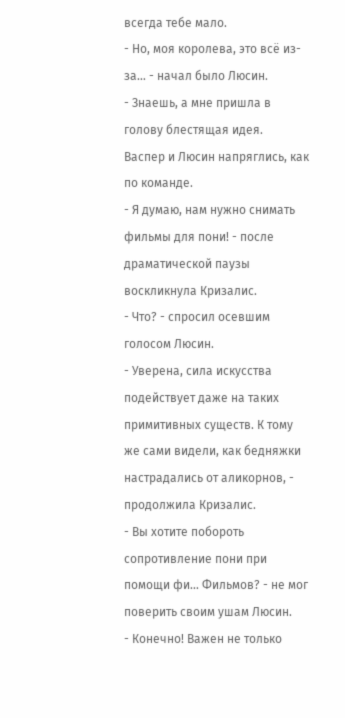всегда тебе мало.
- Но, моя королева, это всё из-за… - начал было Люсин.
- Знаешь, а мне пришла в голову блестящая идея.
Васпер и Люсин напряглись, как по команде.
- Я думаю, нам нужно снимать фильмы для пони! - после драматической паузы воскликнула Кризалис.
- Что? - спросил осевшим голосом Люсин.
- Уверена, сила искусства подействует даже на таких примитивных существ. К тому же сами видели, как бедняжки настрадались от аликорнов, - продолжила Кризалис.
- Вы хотите побороть сопротивление пони при помощи фи... Фильмов? - не мог поверить своим ушам Люсин.
- Конечно! Важен не только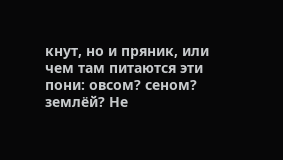кнут, но и пряник, или чем там питаются эти пони: овсом? сеном? землёй? Не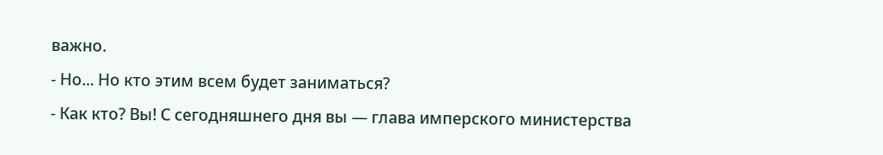важно.
- Но... Но кто этим всем будет заниматься?
- Как кто? Вы! С сегодняшнего дня вы — глава имперского министерства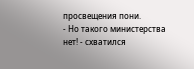просвещения пони.
- Но такого министерства нет! - схватился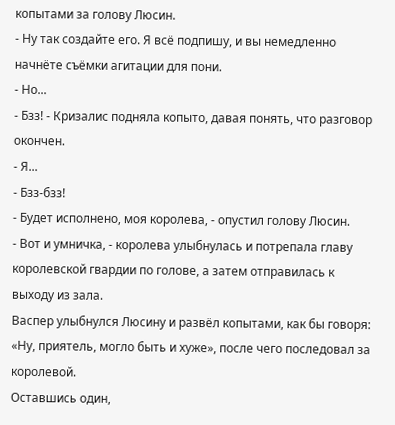копытами за голову Люсин.
- Ну так создайте его. Я всё подпишу, и вы немедленно начнёте съёмки агитации для пони.
- Но...
- Бзз! - Кризалис подняла копыто, давая понять, что разговор окончен.
- Я...
- Бзз-бзз!
- Будет исполнено, моя королева, - опустил голову Люсин.
- Вот и умничка, - королева улыбнулась и потрепала главу королевской гвардии по голове, а затем отправилась к выходу из зала.
Васпер улыбнулся Люсину и развёл копытами, как бы говоря: «Ну, приятель, могло быть и хуже», после чего последовал за королевой.
Оставшись один,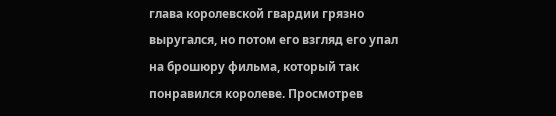глава королевской гвардии грязно выругался, но потом его взгляд его упал на брошюру фильма, который так понравился королеве. Просмотрев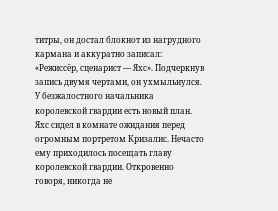титры, он достал блокнот из нагрудного кармана и аккуратно записал: «Режиссёр, сценарист — Яхс». Подчеркнув запись двумя чертами, он ухмыльнулся. У безжалостного начальника королевской гвардии есть новый план.
Яхс сидел в комнате ожидания перед огромным портретом Кризалис. Нечасто ему приходилось посещать главу королевской гвардии. Откровенно говоря, никогда не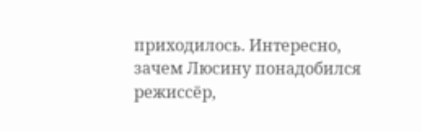приходилось. Интересно, зачем Люсину понадобился режиссёр,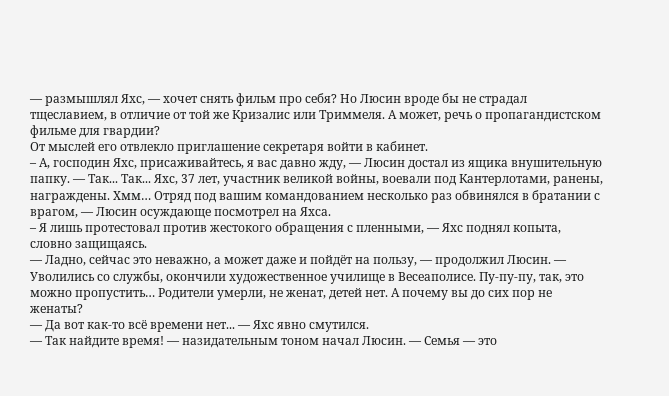— размышлял Яхс, — хочет снять фильм про себя? Но Люсин вроде бы не страдал тщеславием, в отличие от той же Кризалис или Триммеля. А может, речь о пропагандистском фильме для гвардии?
От мыслей его отвлекло приглашение секретаря войти в кабинет.
– А, господин Яхс, присаживайтесь, я вас давно жду, — Люсин достал из ящика внушительную папку. — Так... Так... Яхс, 37 лет, участник великой войны, воевали под Кантерлотами, ранены, награждены. Хмм… Отряд под вашим командованием несколько раз обвинялся в братании с врагом, — Люсин осуждающе посмотрел на Яхса.
– Я лишь протестовал против жестокого обращения с пленными, — Яхс поднял копыта, словно защищаясь.
— Ладно, сейчас это неважно, а может даже и пойдёт на пользу, — продолжил Люсин. — Уволились со службы, окончили художественное училище в Весеаполисе. Пу-пу-пу, так, это можно пропустить… Родители умерли, не женат, детей нет. А почему вы до сих пор не женаты?
— Да вот как-то всё времени нет... — Яхс явно смутился.
— Так найдите время! — назидательным тоном начал Люсин. — Семья — это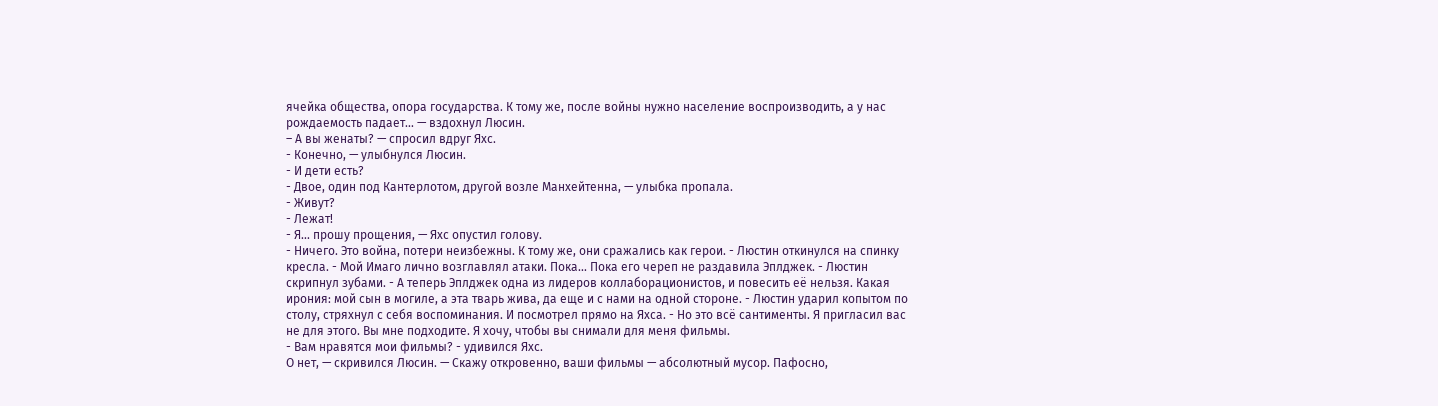ячейка общества, опора государства. К тому же, после войны нужно население воспроизводить, а у нас рождаемость падает... — вздохнул Люсин.
– А вы женаты? — спросил вдруг Яхс.
- Конечно, — улыбнулся Люсин.
- И дети есть?
- Двое, один под Кантерлотом, другой возле Манхейтенна, — улыбка пропала.
- Живут?
- Лежат!
- Я... прошу прощения, — Яхс опустил голову.
- Ничего. Это война, потери неизбежны. К тому же, они сражались как герои. - Люстин откинулся на спинку кресла. - Мой Имаго лично возглавлял атаки. Пока... Пока его череп не раздавила Эплджек. - Люстин скрипнул зубами. - А теперь Эплджек одна из лидеров коллаборационистов, и повесить её нельзя. Какая ирония: мой сын в могиле, а эта тварь жива, да еще и с нами на одной стороне. - Люстин ударил копытом по столу, стряхнул с себя воспоминания. И посмотрел прямо на Яхса. - Но это всё сантименты. Я пригласил вас не для этого. Вы мне подходите. Я хочу, чтобы вы снимали для меня фильмы.
- Вам нравятся мои фильмы? - удивился Яхс.
О нет, — скривился Люсин. — Скажу откровенно, ваши фильмы — абсолютный мусор. Пафосно,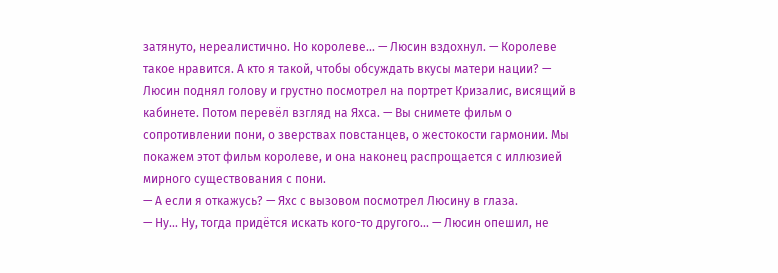затянуто, нереалистично. Но королеве... — Люсин вздохнул. — Королеве такое нравится. А кто я такой, чтобы обсуждать вкусы матери нации? — Люсин поднял голову и грустно посмотрел на портрет Кризалис, висящий в кабинете. Потом перевёл взгляд на Яхса. — Вы снимете фильм о сопротивлении пони, о зверствах повстанцев, о жестокости гармонии. Мы покажем этот фильм королеве, и она наконец распрощается с иллюзией мирного существования с пони.
— А если я откажусь? — Яхс с вызовом посмотрел Люсину в глаза.
— Ну... Ну, тогда придётся искать кого-то другого... — Люсин опешил, не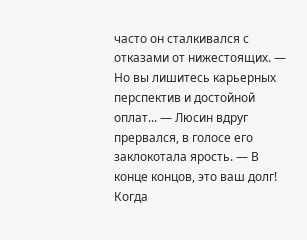часто он сталкивался с отказами от нижестоящих. — Но вы лишитесь карьерных перспектив и достойной оплат... — Люсин вдруг прервался, в голосе его заклокотала ярость. — В конце концов, это ваш долг! Когда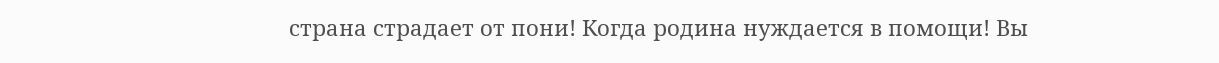страна страдает от пони! Когда родина нуждается в помощи! Вы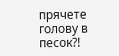прячете голову в песок?!